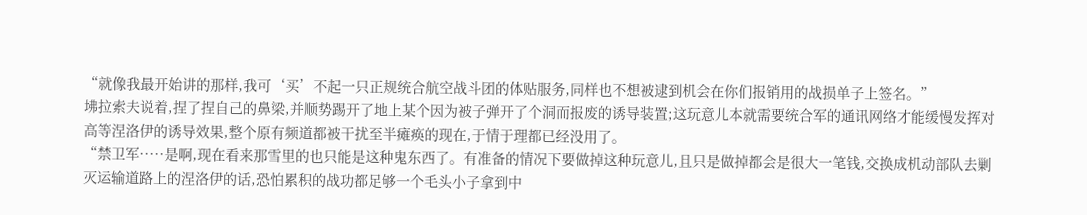“就像我最开始讲的那样,我可‘买’不起一只正规统合航空战斗团的体贴服务,同样也不想被逮到机会在你们报销用的战损单子上签名。”
坲拉索夫说着,捏了捏自己的鼻梁,并顺势踢开了地上某个因为被子弹开了个洞而报废的诱导装置;这玩意儿本就需要统合军的通讯网络才能缓慢发挥对高等涅洛伊的诱导效果,整个原有频道都被干扰至半瘫痪的现在,于情于理都已经没用了。
“禁卫军·····是啊,现在看来那雪里的也只能是这种鬼东西了。有准备的情况下要做掉这种玩意儿,且只是做掉都会是很大一笔钱,交换成机动部队去剿灭运输道路上的涅洛伊的话,恐怕累积的战功都足够一个毛头小子拿到中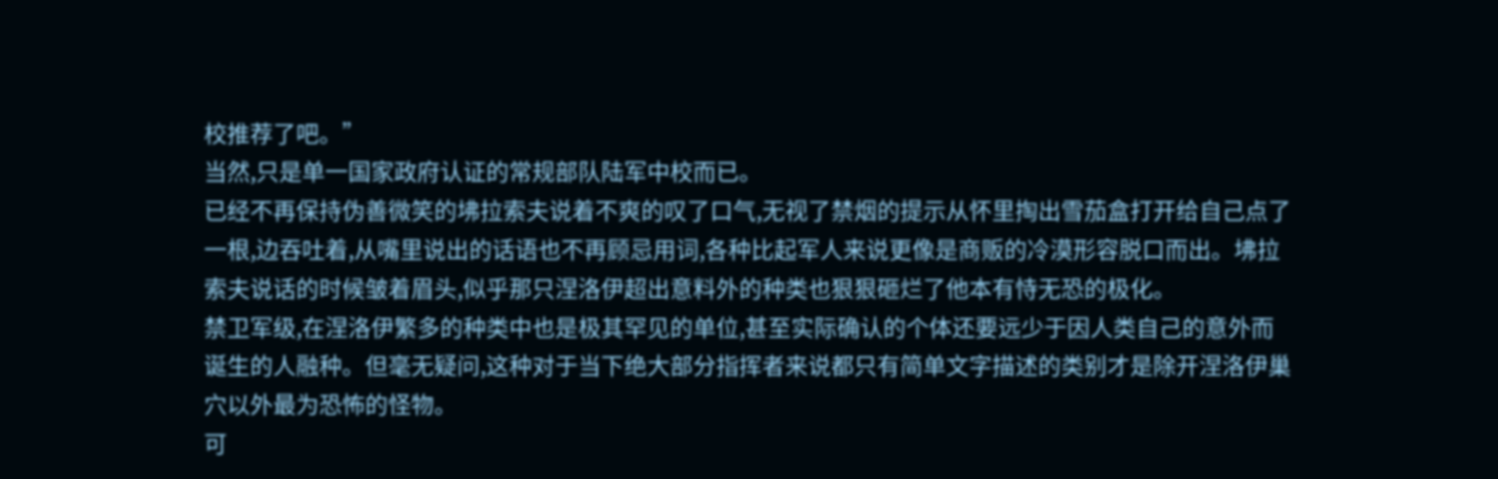校推荐了吧。”
当然,只是单一国家政府认证的常规部队陆军中校而已。
已经不再保持伪善微笑的坲拉索夫说着不爽的叹了口气,无视了禁烟的提示从怀里掏出雪茄盒打开给自己点了一根,边吞吐着,从嘴里说出的话语也不再顾忌用词,各种比起军人来说更像是商贩的冷漠形容脱口而出。坲拉索夫说话的时候皱着眉头,似乎那只涅洛伊超出意料外的种类也狠狠砸烂了他本有恃无恐的极化。
禁卫军级,在涅洛伊繁多的种类中也是极其罕见的单位,甚至实际确认的个体还要远少于因人类自己的意外而诞生的人融种。但毫无疑问,这种对于当下绝大部分指挥者来说都只有简单文字描述的类别才是除开涅洛伊巢穴以外最为恐怖的怪物。
可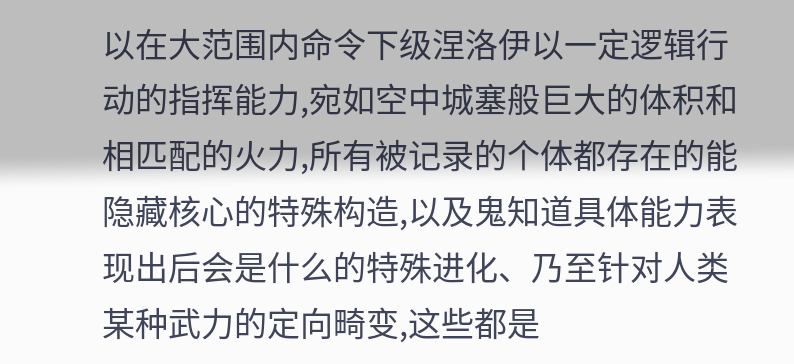以在大范围内命令下级涅洛伊以一定逻辑行动的指挥能力,宛如空中城塞般巨大的体积和相匹配的火力,所有被记录的个体都存在的能隐藏核心的特殊构造,以及鬼知道具体能力表现出后会是什么的特殊进化、乃至针对人类某种武力的定向畸变,这些都是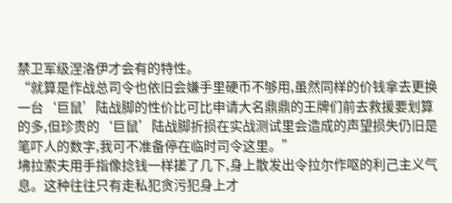禁卫军级涅洛伊才会有的特性。
“就算是作战总司令也依旧会嫌手里硬币不够用,虽然同样的价钱拿去更换一台‘巨鼠’陆战脚的性价比可比申请大名鼎鼎的王牌们前去救援要划算的多,但珍贵的‘巨鼠’陆战脚折损在实战测试里会造成的声望损失仍旧是笔吓人的数字,我可不准备停在临时司令这里。”
坲拉索夫用手指像捻钱一样搓了几下,身上散发出令拉尔作呕的利己主义气息。这种往往只有走私犯贪污犯身上才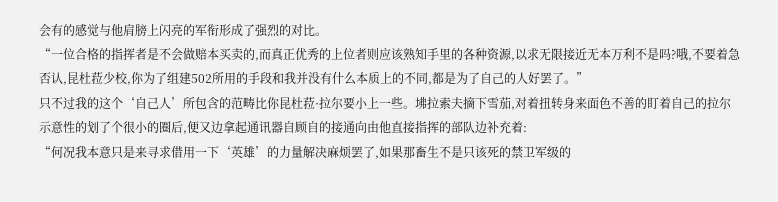会有的感觉与他肩膀上闪亮的军衔形成了强烈的对比。
“一位合格的指挥者是不会做赔本买卖的,而真正优秀的上位者则应该熟知手里的各种资源,以求无限接近无本万利不是吗?哦,不要着急否认,昆杜菈少校,你为了组建502所用的手段和我并没有什么本质上的不同,都是为了自己的人好罢了。”
只不过我的这个‘自己人’所包含的范畴比你昆杜菈·拉尔要小上一些。坲拉索夫摘下雪茄,对着扭转身来面色不善的盯着自己的拉尔示意性的划了个很小的圈后,便又边拿起通讯器自顾自的接通向由他直接指挥的部队边补充着:
“何况我本意只是来寻求借用一下‘英雄’的力量解决麻烦罢了,如果那畜生不是只该死的禁卫军级的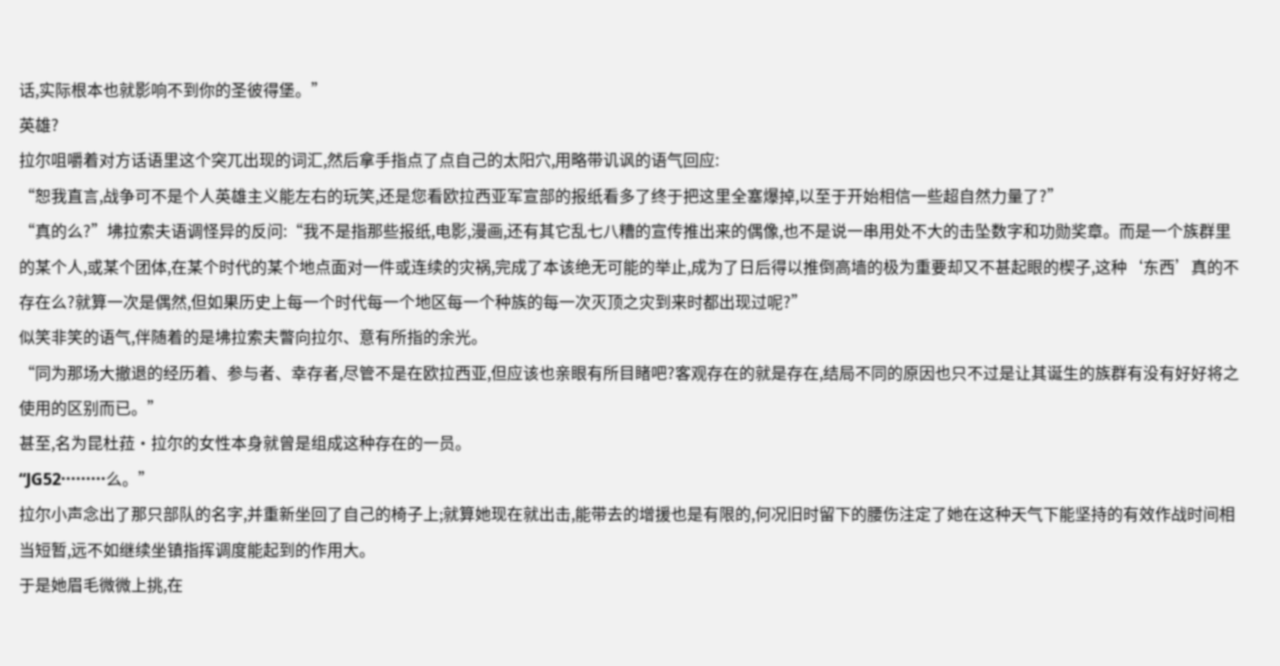话,实际根本也就影响不到你的圣彼得堡。”
英雄?
拉尔咀嚼着对方话语里这个突兀出现的词汇,然后拿手指点了点自己的太阳穴,用略带讥讽的语气回应:
“恕我直言,战争可不是个人英雄主义能左右的玩笑,还是您看欧拉西亚军宣部的报纸看多了终于把这里全塞爆掉,以至于开始相信一些超自然力量了?”
“真的么?”坲拉索夫语调怪异的反问:“我不是指那些报纸,电影,漫画,还有其它乱七八糟的宣传推出来的偶像,也不是说一串用处不大的击坠数字和功勋奖章。而是一个族群里的某个人,或某个团体,在某个时代的某个地点面对一件或连续的灾祸,完成了本该绝无可能的举止,成为了日后得以推倒高墙的极为重要却又不甚起眼的楔子,这种‘东西’真的不存在么?就算一次是偶然,但如果历史上每一个时代每一个地区每一个种族的每一次灭顶之灾到来时都出现过呢?”
似笑非笑的语气,伴随着的是坲拉索夫瞥向拉尔、意有所指的余光。
“同为那场大撤退的经历着、参与者、幸存者,尽管不是在欧拉西亚,但应该也亲眼有所目睹吧?客观存在的就是存在,结局不同的原因也只不过是让其诞生的族群有没有好好将之使用的区别而已。”
甚至,名为昆杜菈·拉尔的女性本身就曾是组成这种存在的一员。
“JG52·········么。”
拉尔小声念出了那只部队的名字,并重新坐回了自己的椅子上;就算她现在就出击,能带去的增援也是有限的,何况旧时留下的腰伤注定了她在这种天气下能坚持的有效作战时间相当短暂,远不如继续坐镇指挥调度能起到的作用大。
于是她眉毛微微上挑,在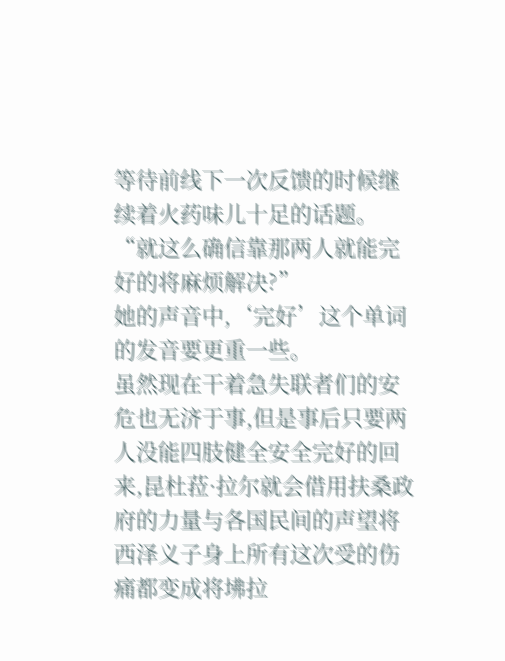等待前线下一次反馈的时候继续着火药味儿十足的话题。
“就这么确信靠那两人就能完好的将麻烦解决?”
她的声音中,‘完好’这个单词的发音要更重一些。
虽然现在干着急失联者们的安危也无济于事,但是事后只要两人没能四肢健全安全完好的回来,昆杜菈·拉尔就会借用扶桑政府的力量与各国民间的声望将西泽义子身上所有这次受的伤痛都变成将坲拉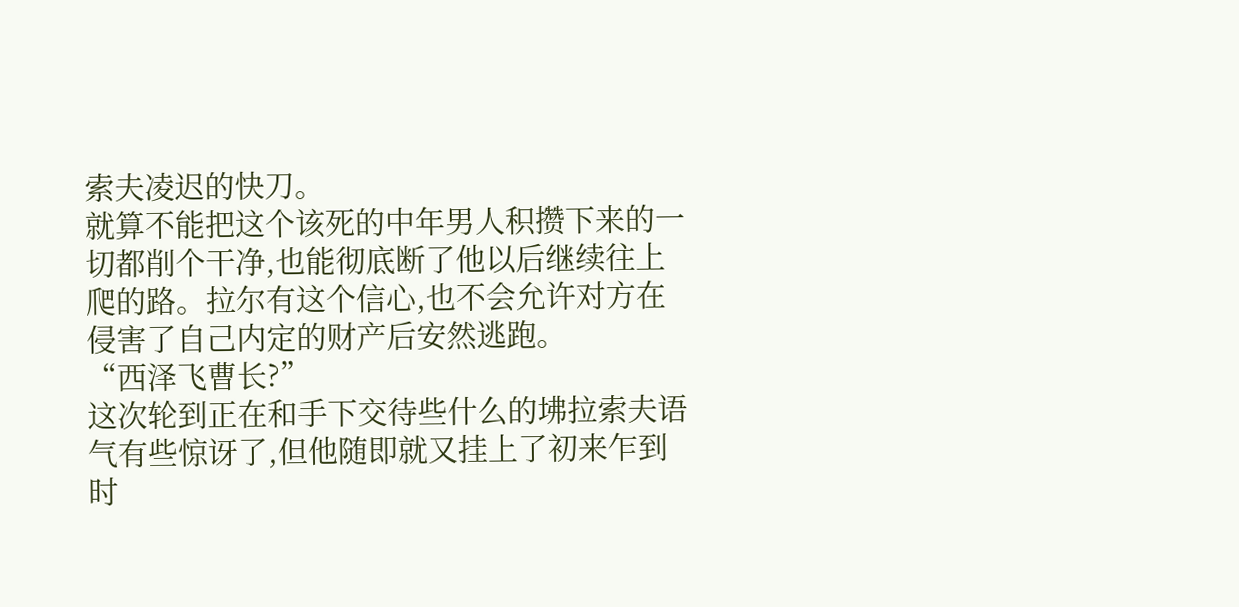索夫凌迟的快刀。
就算不能把这个该死的中年男人积攒下来的一切都削个干净,也能彻底断了他以后继续往上爬的路。拉尔有这个信心,也不会允许对方在侵害了自己内定的财产后安然逃跑。
“西泽飞曹长?”
这次轮到正在和手下交待些什么的坲拉索夫语气有些惊讶了,但他随即就又挂上了初来乍到时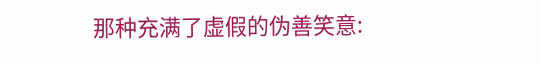那种充满了虚假的伪善笑意: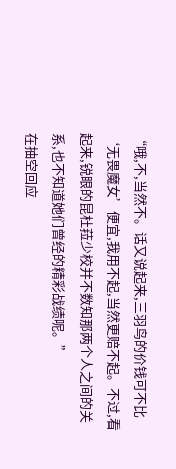“哦,不,当然不。话又说起来,三羽鸟的价钱可不比‘无畏魔女’便宜,我用不起,当然更赔不起。不过,看起来,锐眼的昆杜菈少校并不数知那两个人之间的关系,也不知道她们曾经的精彩战绩呢。”
在抽空回应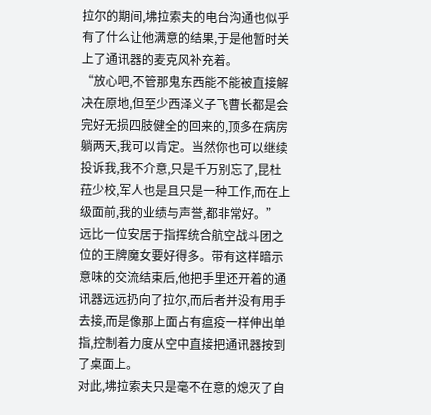拉尔的期间,坲拉索夫的电台沟通也似乎有了什么让他满意的结果,于是他暂时关上了通讯器的麦克风补充着。
“放心吧,不管那鬼东西能不能被直接解决在原地,但至少西泽义子飞曹长都是会完好无损四肢健全的回来的,顶多在病房躺两天,我可以肯定。当然你也可以继续投诉我,我不介意,只是千万别忘了,昆杜菈少校,军人也是且只是一种工作,而在上级面前,我的业绩与声誉,都非常好。”
远比一位安居于指挥统合航空战斗团之位的王牌魔女要好得多。带有这样暗示意味的交流结束后,他把手里还开着的通讯器远远扔向了拉尔,而后者并没有用手去接,而是像那上面占有瘟疫一样伸出单指,控制着力度从空中直接把通讯器按到了桌面上。
对此,坲拉索夫只是毫不在意的熄灭了自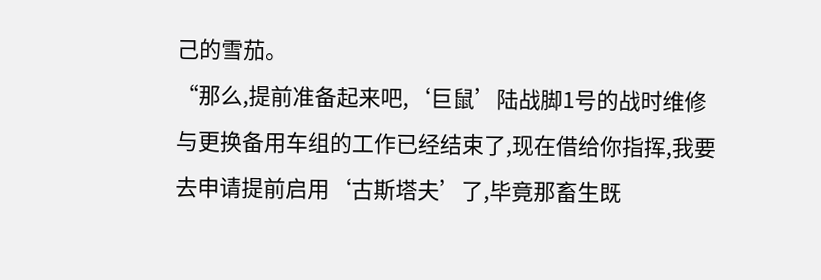己的雪茄。
“那么,提前准备起来吧,‘巨鼠’陆战脚1号的战时维修与更换备用车组的工作已经结束了,现在借给你指挥,我要去申请提前启用‘古斯塔夫’了,毕竟那畜生既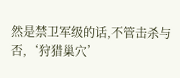然是禁卫军级的话,不管击杀与否,‘狩猎巢穴’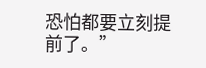恐怕都要立刻提前了。”